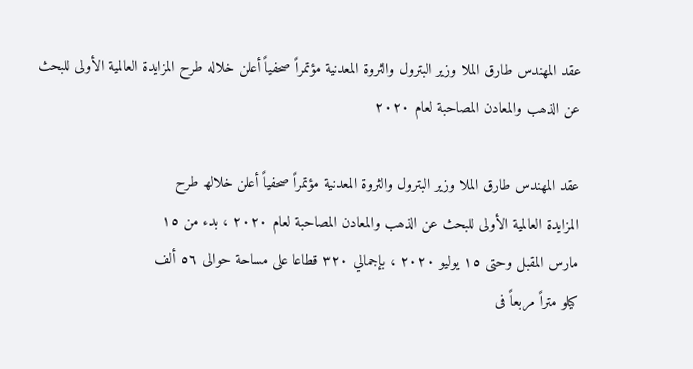عقد المھندس طارق الملا وزیر البترول والثروة المعدنیة مؤتمراً صحفیاً أعلن خلاله طرح المزایدة العالمیة الأولى للبحث عن الذھب والمعادن المصاحبة لعام ٢٠٢٠

عقد المھندس طارق الملا وزیر البترول والثروة المعدنیة مؤتمراً صحفیاً أعلن خلالھ طرح
المزایدة العالمیة الأولى للبحث عن الذھب والمعادن المصاحبة لعام ٢٠٢٠ ، بدء من ١٥
مارس المقبل وحتى ١٥ یولیو ٢٠٢٠ ، بإجمالي ٣٢٠ قطاعا على مساحة حوالى ٥٦ ألف
كیلو متراً مربعاً فى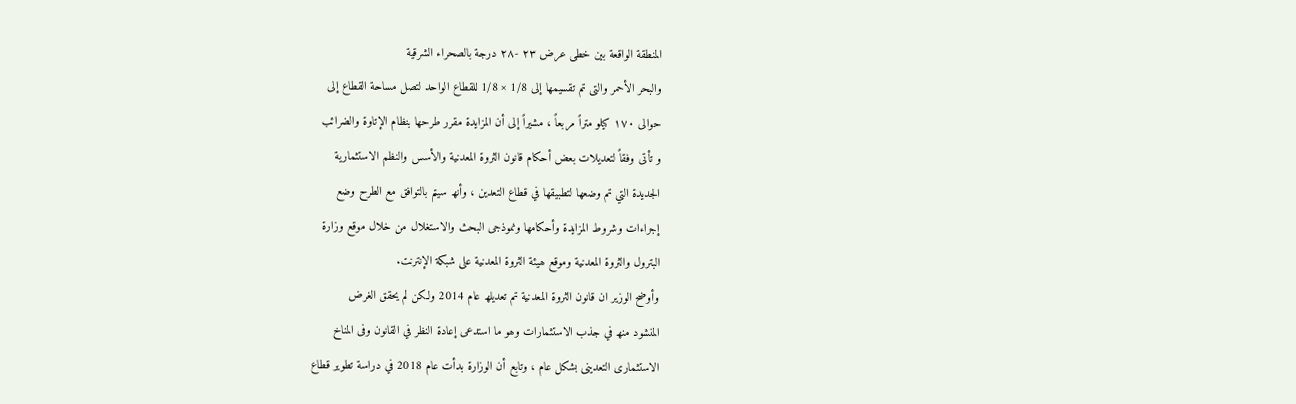المنطقة الواقعة بین خطى عرض ٢٣ -٢٨ درجة بالصحراء الشرقیة
والبحر الأحمر والتى تم تقسیمھا إلى 1/8 × 1/8 للقطاع الواحد لتصل مساحة القطاع إلى
حوالى ١٧٠ كیلو متراً مربعاً ، مشیراً إلى أن المزایدة مقرر طرحھا بنظام الإتاوة والضرائب
و تأتى وفقاً لتعدیلات بعض أحكام قانون الثروة المعدنیة والأسس والنظم الاستثماریة
الجدیدة التي تم وضعھا لتطبیقھا في قطاع التعدین ، وأنھ سیتم بالتوافق مع الطرح وضع
إجراءات وشروط المزایدة وأحكامھا ونموذجى البحث والاستغلال من خلال موقع وزارة
البترول والثروة المعدنیة وموقع ھیئة الثروة المعدنیة على شبكة الإنترنت.
وأوضح الوزیر ان قانون الثروة المعدنیة تم تعدیلھ عام 2014 ولكن لم یحقق الغرض
المنشود منھ في جذب الاستثمارات وھو ما استدعى إعادة النظر في القانون وفى المناخ
الاستثمارى التعدینى بشكل عام ، وتابع أن الوزارة بدأت عام 2018 في دراسة تطویر قطاع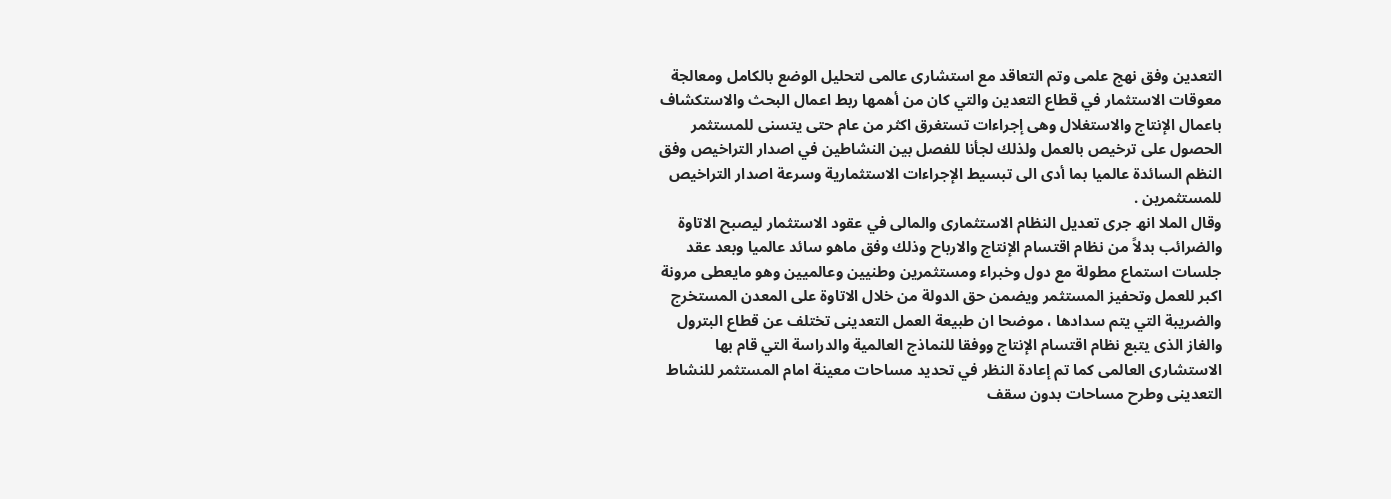التعدین وفق نھج علمى وتم التعاقد مع استشارى عالمى لتحلیل الوضع بالكامل ومعالجة
معوقات الاستثمار في قطاع التعدین والتي كان من أھمھا ربط اعمال البحث والاستكشاف
باعمال الإنتاج والاستغلال وھى إجراءات تستغرق اكثر من عام حتى یتسنى للمستثمر
الحصول على ترخیص بالعمل ولذلك لجأنا للفصل بین النشاطین في اصدار التراخیص وفق
النظم السائدة عالمیا بما أدى الى تبسیط الإجراءات الاستثماریة وسرعة اصدار التراخیص
للمستثمرین .
وقال الملا انھ جرى تعدیل النظام الاستثمارى والمالى في عقود الاستثمار لیصبح الاتاوة
والضرائب بدلاً من نظام اقتسام الإنتاج والارباح وذلك وفق ماھو سائد عالمیا وبعد عقد
جلسات استماع مطولة مع دول وخبراء ومستثمرین وطنیین وعالمیین وھو مایعطى مرونة
اكبر للعمل وتحفیز المستثمر ویضمن حق الدولة من خلال الاتاوة على المعدن المستخرج
والضریبة التي یتم سدادھا ، موضحا ان طبیعة العمل التعدینى تختلف عن قطاع البترول
والغاز الذى یتبع نظام اقتسام الإنتاج ووفقا للنماذج العالمیة والدراسة التي قام بھا
الاستشارى العالمى كما تم إعادة النظر في تحدید مساحات معینة امام المستثمر للنشاط
التعدینى وطرح مساحات بدون سقف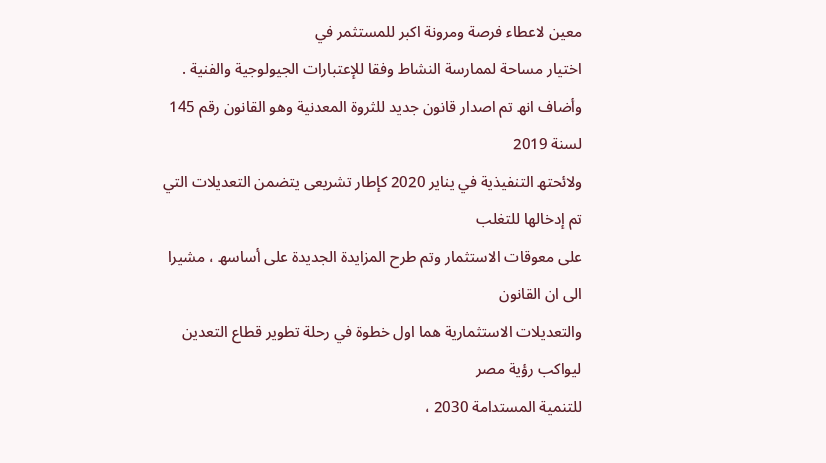معین لاعطاء فرصة ومرونة اكبر للمستثمر في
اختیار مساحة لممارسة النشاط وفقا للإعتبارات الجیولوجیة والفنیة .
وأضاف انھ تم اصدار قانون جدید للثروة المعدنیة وھو القانون رقم 145 لسنة 2019
ولائحتھ التنفیذیة في ینایر 2020 كإطار تشریعى یتضمن التعدیلات التي تم إدخالھا للتغلب
على معوقات الاستثمار وتم طرح المزایدة الجدیدة على أساسھ ، مشیرا الى ان القانون
والتعدیلات الاستثماریة ھما اول خطوة في رحلة تطویر قطاع التعدین لیواكب رؤیة مصر
للتنمیة المستدامة 2030 ،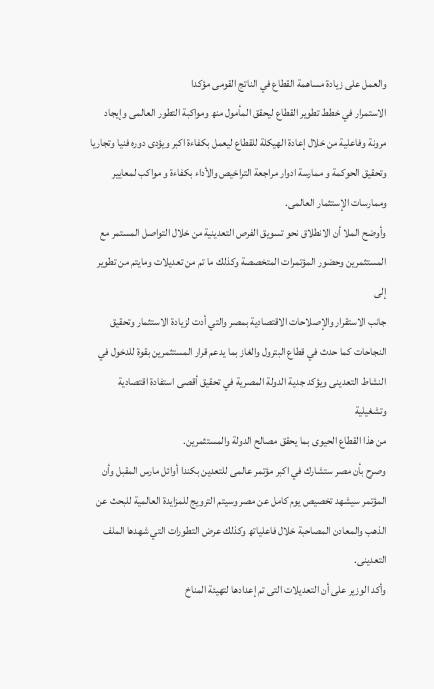والعمل على زیادة مساھمة القطاع في الناتج القومى مؤكدا
الاستمرار في خطط تطویر القطاع لیحقق المأمول منھ ومواكبة التطور العالمى وإیجاد
مرونة وفاعلیة من خلال إعادة الھیكلة للقطاع لیعمل بكفاءة اكبر ویؤدى دوره فنیا وتجاریا
وتحقیق الحوكمة و ممارسة ادوار مراجعة التراخیص والأداء بكفاءة و مواكب لمعاییر
وممارسات الإستثمار العالمى.
وأوضح الملا أن الانطلاق نحو تسویق الفرص التعدینیة من خلال التواصل المستمر مع
المستثمرین وحضور المؤتمرات المتخصصة وكذلك ما تم من تعدیلات ومایتم من تطویر إلى
جانب الاستقرار والإصلاحات الاقتصادیة بمصر والتي أدت لزیادة الاستثمار وتحقیق
النجاحات كما حدث في قطاع البترول والغاز بما یدعم قرار المستثمرین بقوة للدخول في
النشاط التعدینى ویؤكد جدیة الدولة المصریة في تحقیق أقصى استفادة اقتصادیة وتشغیلیة
من ھذا القطاع الحیوى بما یحقق مصالح الدولة والمستثمرین.
وصرح بأن مصر ستشارك في اكبر مؤتمر عالمى للتعدین بكندا أوائل مارس المقبل وأن
المؤتمر سیشھد تخصیص یوم كامل عن مصر وسیتم الترویج للمزایدة العالمیة للبحث عن
الذھب والمعادن المصاحبة خلال فاعلیاتھ وكذلك عرض التطورات التي شھدھا الملف
التعدینى.
وأكد الوزیر على أن التعدیلات التى تم إعدادھا لتھیئة المناخ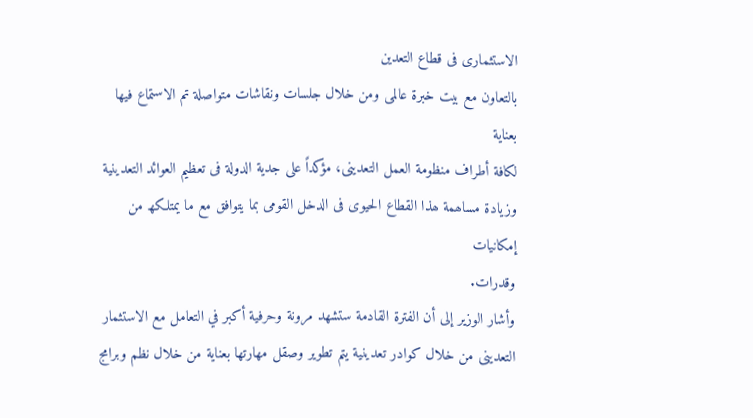الاستثمارى فى قطاع التعدین
بالتعاون مع بیت خبرة عالمى ومن خلال جلسات ونقاشات متواصلة تم الاستماع فیھا بعنایة
لكافة أطراف منظومة العمل التعدینى، مؤكداً على جدیة الدولة فى تعظیم العوائد التعدینیة
وزیادة مساھمة ھذا القطاع الحیوى فى الدخل القومى بما یتوافق مع ما یمتلكھ من إمكانیات
وقدرات.
وأشار الوزیر إلى أن الفترة القادمة ستشھد مرونة وحرفیة أكبر في التعامل مع الاستثمار
التعدینى من خلال كوادر تعدینیة یتم تطویر وصقل مھارتھا بعنایة من خلال نظم وبرامج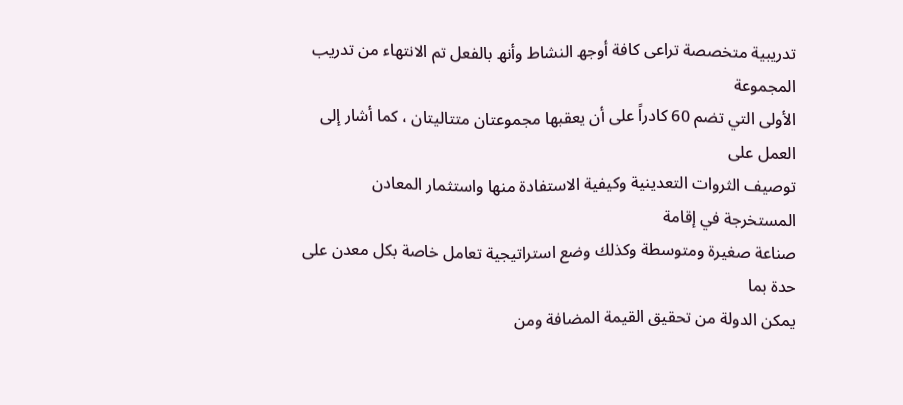تدریبیة متخصصة تراعى كافة أوجھ النشاط وأنھ بالفعل تم الانتھاء من تدریب المجموعة
الأولى التي تضم 60 كادراً على أن یعقبھا مجموعتان متتالیتان ، كما أشار إلى العمل على
توصیف الثروات التعدینیة وكیفیة الاستفادة منھا واستثمار المعادن المستخرجة في إقامة
صناعة صغیرة ومتوسطة وكذلك وضع استراتیجیة تعامل خاصة بكل معدن على حدة بما
یمكن الدولة من تحقیق القیمة المضافة ومن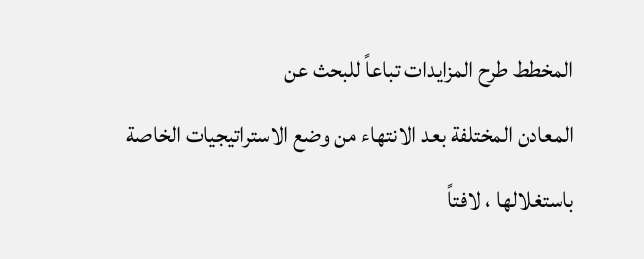المخطط طرح المزایدات تباعاً للبحث عن
المعادن المختلفة بعد الانتھاء من وضع الاستراتیجیات الخاصة باستغلالھا ، لافتاً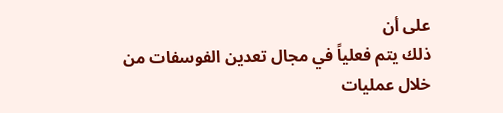على أن
ذلك یتم فعلیاً في مجال تعدین الفوسفات من خلال عملیات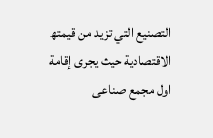التصنیع التي تزید من قیمتھ
الاقتصادیة حیث یجرى إقامة اول مجمع صناعى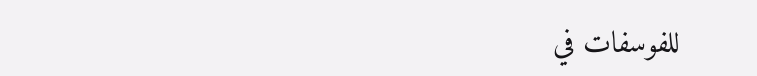للفوسفات في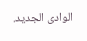الوادى الجدید.